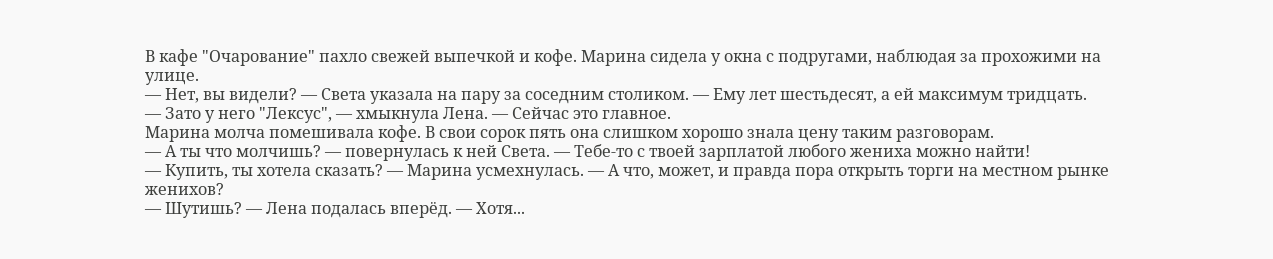В кафе "Очарование" пахло свежей выпечкой и кофе. Марина сидела у окна с подругами, наблюдая за прохожими на улице.
— Нет, вы видели? — Света указала на пару за соседним столиком. — Ему лет шестьдесят, а ей максимум тридцать.
— Зато у него "Лексус", — хмыкнула Лена. — Сейчас это главное.
Марина молча помешивала кофе. В свои сорок пять она слишком хорошо знала цену таким разговорам.
— А ты что молчишь? — повернулась к ней Света. — Тебе-то с твоей зарплатой любого жениха можно найти!
— Купить, ты хотела сказать? — Марина усмехнулась. — А что, может, и правда пора открыть торги на местном рынке женихов?
— Шутишь? — Лена подалась вперёд. — Хотя...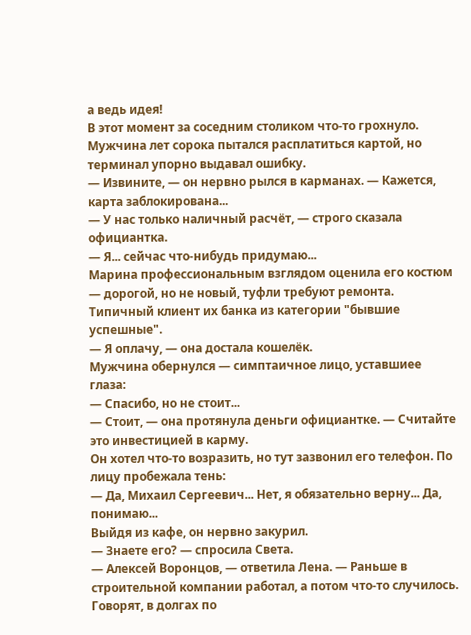а ведь идея!
В этот момент за соседним столиком что-то грохнуло. Мужчина лет сорока пытался расплатиться картой, но терминал упорно выдавал ошибку.
— Извините, — он нервно рылся в карманах. — Кажется, карта заблокирована...
— У нас только наличный расчёт, — строго сказала официантка.
— Я... сейчас что-нибудь придумаю...
Марина профессиональным взглядом оценила его костюм — дорогой, но не новый, туфли требуют ремонта. Типичный клиент их банка из категории "бывшие успешные".
— Я оплачу, — она достала кошелёк.
Мужчина обернулся — симптаичное лицо, уставшиее глаза:
— Спасибо, но не стоит...
— Стоит, — она протянула деньги официантке. — Считайте это инвестицией в карму.
Он хотел что-то возразить, но тут зазвонил его телефон. По лицу пробежала тень:
— Да, Михаил Сергеевич... Нет, я обязательно верну... Да, понимаю...
Выйдя из кафе, он нервно закурил.
— Знаете его? — спросила Света.
— Алексей Воронцов, — ответила Лена. — Раньше в строительной компании работал, а потом что-то случилось. Говорят, в долгах по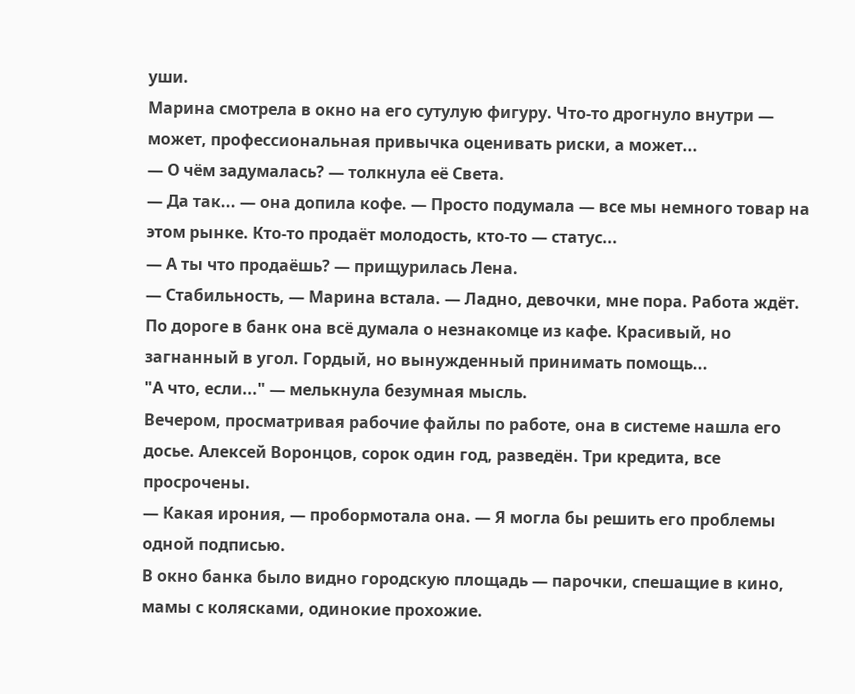уши.
Марина смотрела в окно на его сутулую фигуру. Что-то дрогнуло внутри — может, профессиональная привычка оценивать риски, а может...
— О чём задумалась? — толкнула её Света.
— Да так... — она допила кофе. — Просто подумала — все мы немного товар на этом рынке. Кто-то продаёт молодость, кто-то — статус...
— А ты что продаёшь? — прищурилась Лена.
— Стабильность, — Марина встала. — Ладно, девочки, мне пора. Работа ждёт.
По дороге в банк она всё думала о незнакомце из кафе. Красивый, но загнанный в угол. Гордый, но вынужденный принимать помощь...
"А что, если..." — мелькнула безумная мысль.
Вечером, просматривая рабочие файлы по работе, она в системе нашла его досье. Алексей Воронцов, сорок один год, разведён. Три кредита, все просрочены.
— Какая ирония, — пробормотала она. — Я могла бы решить его проблемы одной подписью.
В окно банка было видно городскую площадь — парочки, спешащие в кино, мамы с колясками, одинокие прохожие.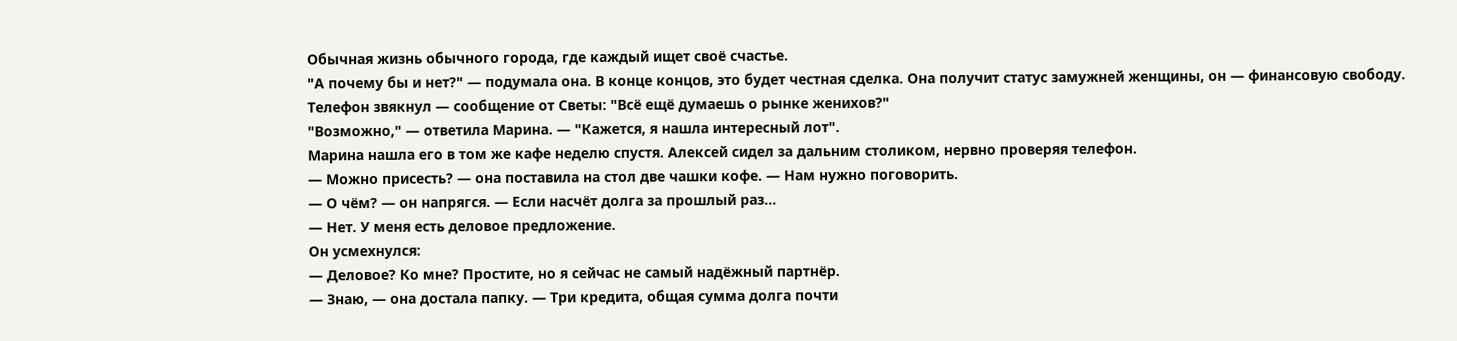Обычная жизнь обычного города, где каждый ищет своё счастье.
"А почему бы и нет?" — подумала она. В конце концов, это будет честная сделка. Она получит статус замужней женщины, он — финансовую свободу.
Телефон звякнул — сообщение от Светы: "Всё ещё думаешь о рынке женихов?"
"Возможно," — ответила Марина. — "Кажется, я нашла интересный лот".
Марина нашла его в том же кафе неделю спустя. Алексей сидел за дальним столиком, нервно проверяя телефон.
— Можно присесть? — она поставила на стол две чашки кофе. — Нам нужно поговорить.
— О чём? — он напрягся. — Если насчёт долга за прошлый раз...
— Нет. У меня есть деловое предложение.
Он усмехнулся:
— Деловое? Ко мне? Простите, но я сейчас не самый надёжный партнёр.
— Знаю, — она достала папку. — Три кредита, общая сумма долга почти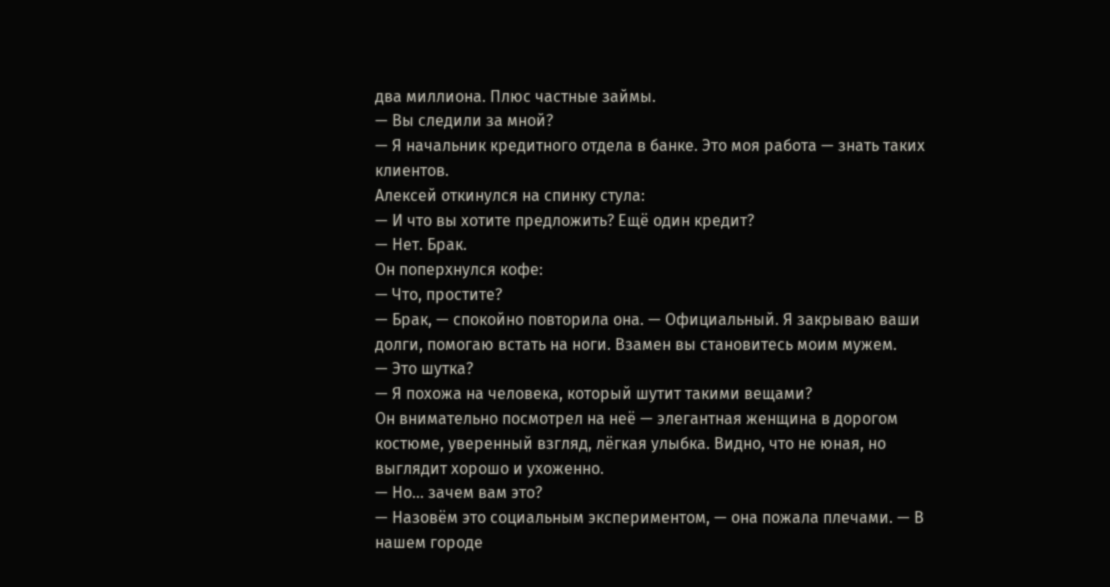два миллиона. Плюс частные займы.
— Вы следили за мной?
— Я начальник кредитного отдела в банке. Это моя работа — знать таких клиентов.
Алексей откинулся на спинку стула:
— И что вы хотите предложить? Ещё один кредит?
— Нет. Брак.
Он поперхнулся кофе:
— Что, простите?
— Брак, — спокойно повторила она. — Официальный. Я закрываю ваши долги, помогаю встать на ноги. Взамен вы становитесь моим мужем.
— Это шутка?
— Я похожа на человека, который шутит такими вещами?
Он внимательно посмотрел на неё — элегантная женщина в дорогом костюме, уверенный взгляд, лёгкая улыбка. Видно, что не юная, но выглядит хорошо и ухоженно.
— Но... зачем вам это?
— Назовём это социальным экспериментом, — она пожала плечами. — В нашем городе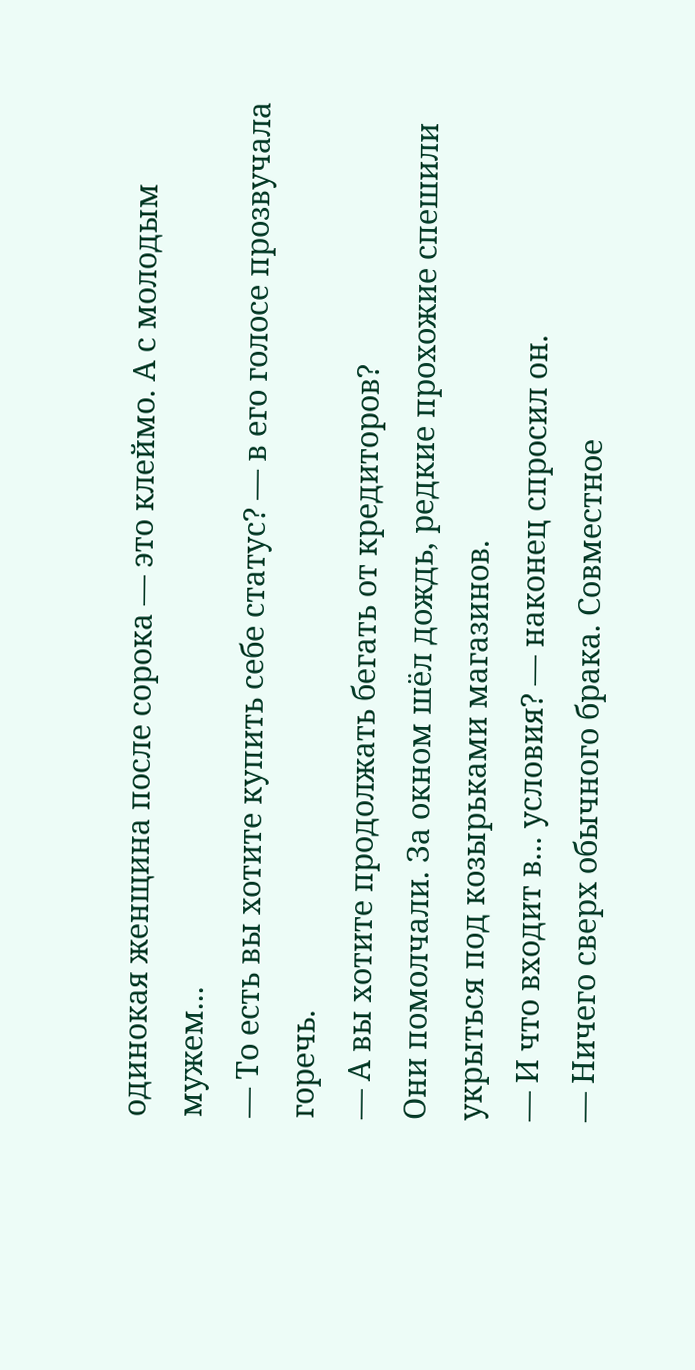одинокая женщина после сорока — это клеймо. А с молодым мужем...
— То есть вы хотите купить себе статус? — в его голосе прозвучала горечь.
— А вы хотите продолжать бегать от кредиторов?
Они помолчали. За окном шёл дождь, редкие прохожие спешили укрыться под козырьками магазинов.
— И что входит в... условия? — наконец спросил он.
— Ничего сверх обычного брака. Совместное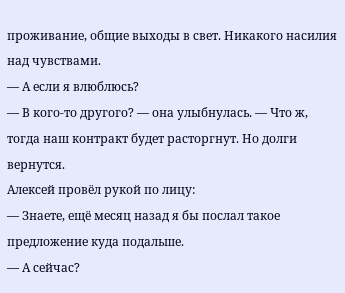проживание, общие выходы в свет. Никакого насилия над чувствами.
— А если я влюблюсь?
— В кого-то другого? — она улыбнулась. — Что ж, тогда наш контракт будет расторгнут. Но долги вернутся.
Алексей провёл рукой по лицу:
— Знаете, ещё месяц назад я бы послал такое предложение куда подальше.
— А сейчас?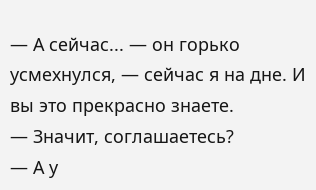— А сейчас... — он горько усмехнулся, — сейчас я на дне. И вы это прекрасно знаете.
— Значит, соглашаетесь?
— А у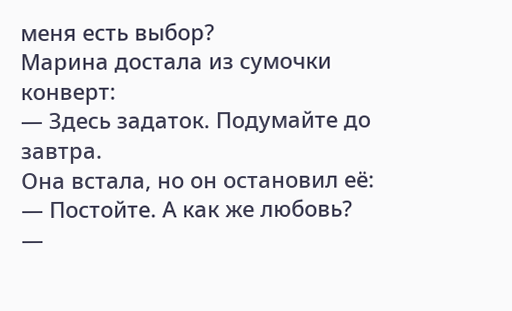меня есть выбор?
Марина достала из сумочки конверт:
— Здесь задаток. Подумайте до завтра.
Она встала, но он остановил её:
— Постойте. А как же любовь?
—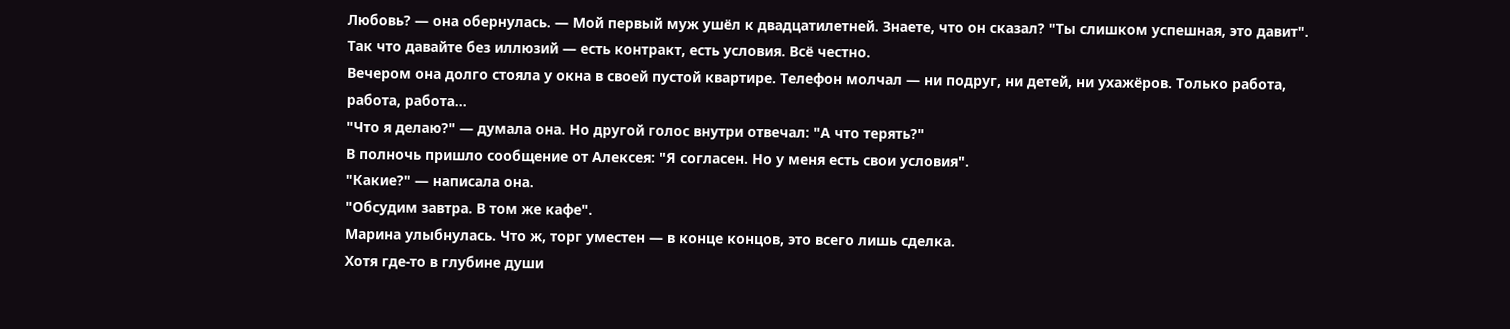Любовь? — она обернулась. — Мой первый муж ушёл к двадцатилетней. Знаете, что он сказал? "Ты слишком успешная, это давит". Так что давайте без иллюзий — есть контракт, есть условия. Всё честно.
Вечером она долго стояла у окна в своей пустой квартире. Телефон молчал — ни подруг, ни детей, ни ухажёров. Только работа, работа, работа...
"Что я делаю?" — думала она. Но другой голос внутри отвечал: "А что терять?"
В полночь пришло сообщение от Алексея: "Я согласен. Но у меня есть свои условия".
"Какие?" — написала она.
"Обсудим завтра. В том же кафе".
Марина улыбнулась. Что ж, торг уместен — в конце концов, это всего лишь сделка.
Хотя где-то в глубине души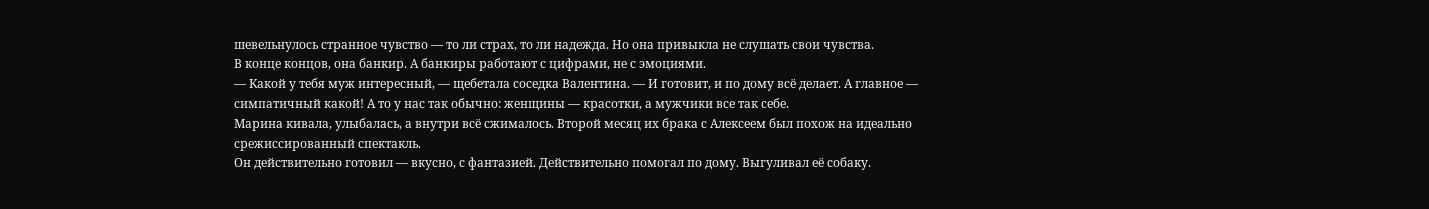шевельнулось странное чувство — то ли страх, то ли надежда. Но она привыкла не слушать свои чувства.
В конце концов, она банкир. А банкиры работают с цифрами, не с эмоциями.
— Какой у тебя муж интересный, — щебетала соседка Валентина. — И готовит, и по дому всё делает. А главное — симпатичный какой! А то у нас так обычно: женщины — красотки, а мужчики все так себе.
Марина кивала, улыбалась, а внутри всё сжималось. Второй месяц их брака с Алексеем был похож на идеально срежиссированный спектакль.
Он действительно готовил — вкусно, с фантазией. Действительно помогал по дому. Выгуливал её собаку.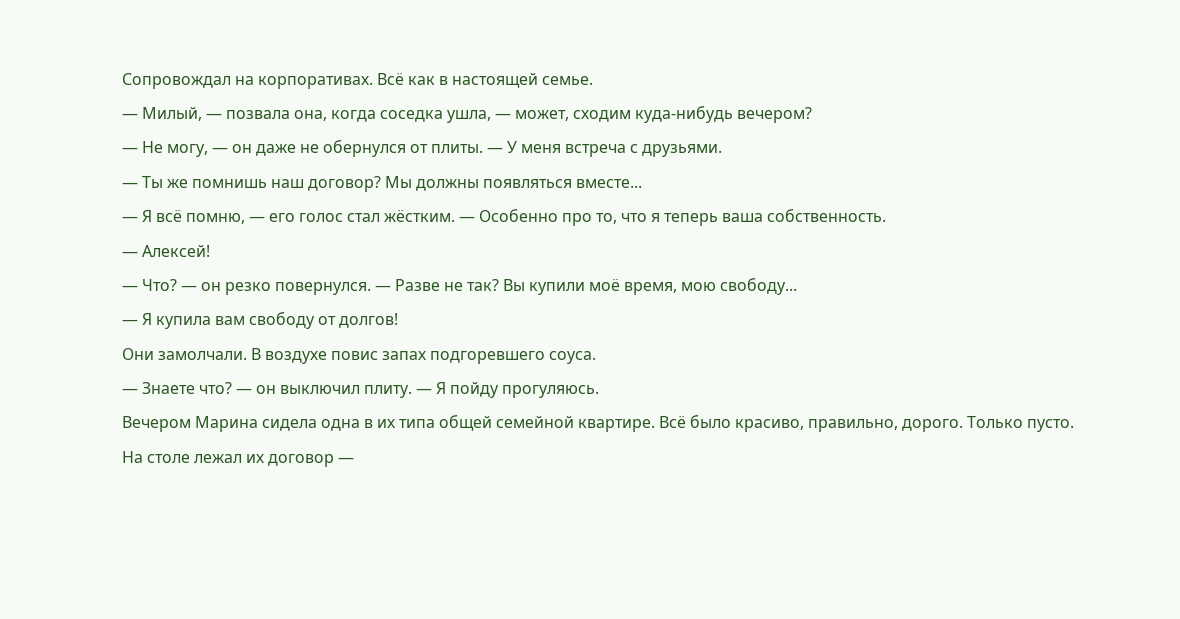Сопровождал на корпоративах. Всё как в настоящей семье.
— Милый, — позвала она, когда соседка ушла, — может, сходим куда-нибудь вечером?
— Не могу, — он даже не обернулся от плиты. — У меня встреча с друзьями.
— Ты же помнишь наш договор? Мы должны появляться вместе...
— Я всё помню, — его голос стал жёстким. — Особенно про то, что я теперь ваша собственность.
— Алексей!
— Что? — он резко повернулся. — Разве не так? Вы купили моё время, мою свободу...
— Я купила вам свободу от долгов!
Они замолчали. В воздухе повис запах подгоревшего соуса.
— Знаете что? — он выключил плиту. — Я пойду прогуляюсь.
Вечером Марина сидела одна в их типа общей семейной квартире. Всё было красиво, правильно, дорого. Только пусто.
На столе лежал их договор —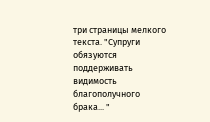три страницы мелкого текста. "Супруги обязуются поддерживать видимость благополучного брака... "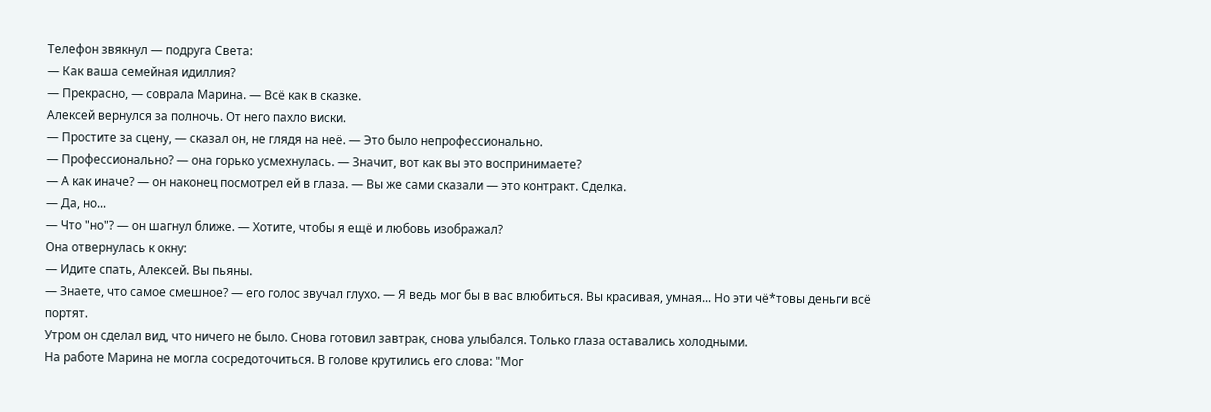Телефон звякнул — подруга Света:
— Как ваша семейная идиллия?
— Прекрасно, — соврала Марина. — Всё как в сказке.
Алексей вернулся за полночь. От него пахло виски.
— Простите за сцену, — сказал он, не глядя на неё. — Это было непрофессионально.
— Профессионально? — она горько усмехнулась. — Значит, вот как вы это воспринимаете?
— А как иначе? — он наконец посмотрел ей в глаза. — Вы же сами сказали — это контракт. Сделка.
— Да, но...
— Что "но"? — он шагнул ближе. — Хотите, чтобы я ещё и любовь изображал?
Она отвернулась к окну:
— Идите спать, Алексей. Вы пьяны.
— Знаете, что самое смешное? — его голос звучал глухо. — Я ведь мог бы в вас влюбиться. Вы красивая, умная... Но эти чё*товы деньги всё портят.
Утром он сделал вид, что ничего не было. Снова готовил завтрак, снова улыбался. Только глаза оставались холодными.
На работе Марина не могла сосредоточиться. В голове крутились его слова: "Мог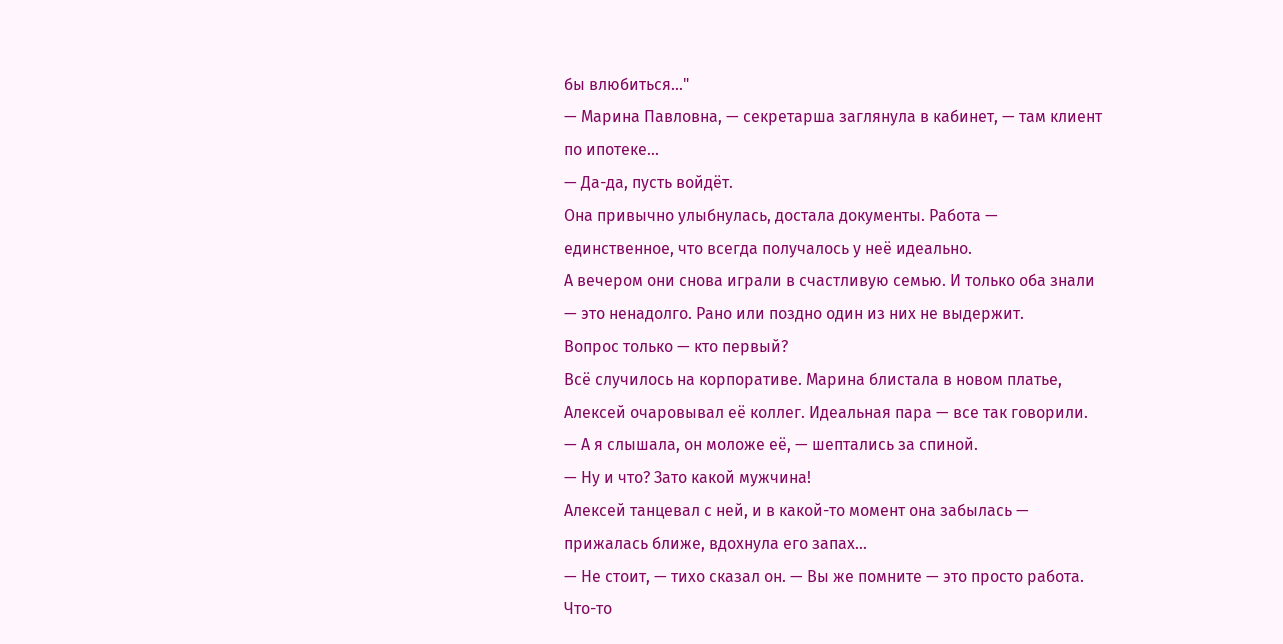бы влюбиться..."
— Марина Павловна, — секретарша заглянула в кабинет, — там клиент по ипотеке...
— Да-да, пусть войдёт.
Она привычно улыбнулась, достала документы. Работа — единственное, что всегда получалось у неё идеально.
А вечером они снова играли в счастливую семью. И только оба знали — это ненадолго. Рано или поздно один из них не выдержит.
Вопрос только — кто первый?
Всё случилось на корпоративе. Марина блистала в новом платье, Алексей очаровывал её коллег. Идеальная пара — все так говорили.
— А я слышала, он моложе её, — шептались за спиной.
— Ну и что? Зато какой мужчина!
Алексей танцевал с ней, и в какой-то момент она забылась — прижалась ближе, вдохнула его запах...
— Не стоит, — тихо сказал он. — Вы же помните — это просто работа.
Что-то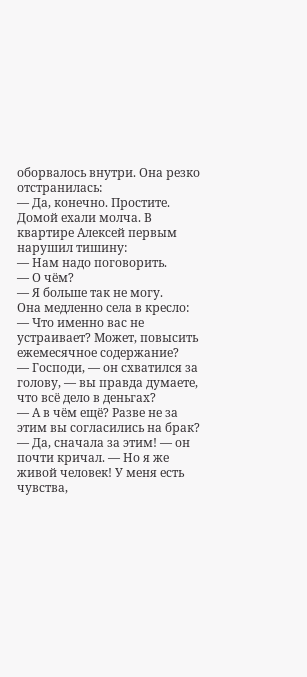оборвалось внутри. Она резко отстранилась:
— Да, конечно. Простите.
Домой ехали молча. В квартире Алексей первым нарушил тишину:
— Нам надо поговорить.
— О чём?
— Я больше так не могу.
Она медленно села в кресло:
— Что именно вас не устраивает? Может, повысить ежемесячное содержание?
— Господи, — он схватился за голову, — вы правда думаете, что всё дело в деньгах?
— А в чём ещё? Разве не за этим вы согласились на брак?
— Да, сначала за этим! — он почти кричал. — Но я же живой человек! У меня есть чувства,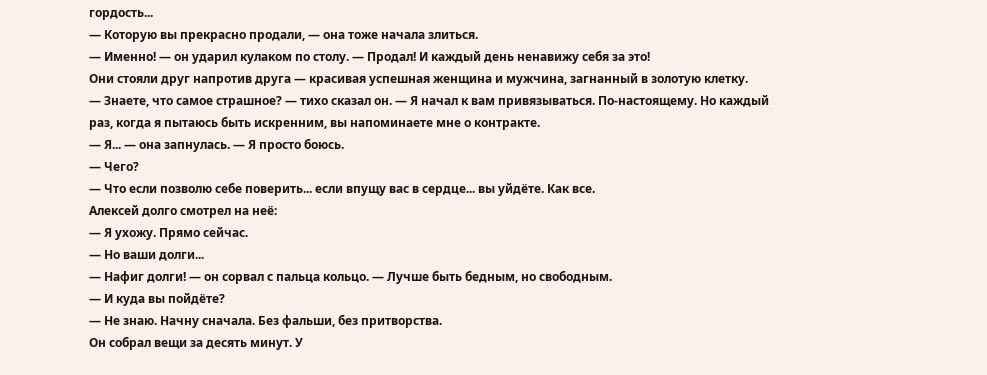гордость...
— Которую вы прекрасно продали, — она тоже начала злиться.
— Именно! — он ударил кулаком по столу. — Продал! И каждый день ненавижу себя за это!
Они стояли друг напротив друга — красивая успешная женщина и мужчина, загнанный в золотую клетку.
— Знаете, что самое страшное? — тихо сказал он. — Я начал к вам привязываться. По-настоящему. Но каждый раз, когда я пытаюсь быть искренним, вы напоминаете мне о контракте.
— Я... — она запнулась. — Я просто боюсь.
— Чего?
— Что если позволю себе поверить... если впущу вас в сердце... вы уйдёте. Как все.
Алексей долго смотрел на неё:
— Я ухожу. Прямо сейчас.
— Но ваши долги...
— Нафиг долги! — он сорвал с пальца кольцо. — Лучше быть бедным, но свободным.
— И куда вы пойдёте?
— Не знаю. Начну сначала. Без фальши, без притворства.
Он собрал вещи за десять минут. У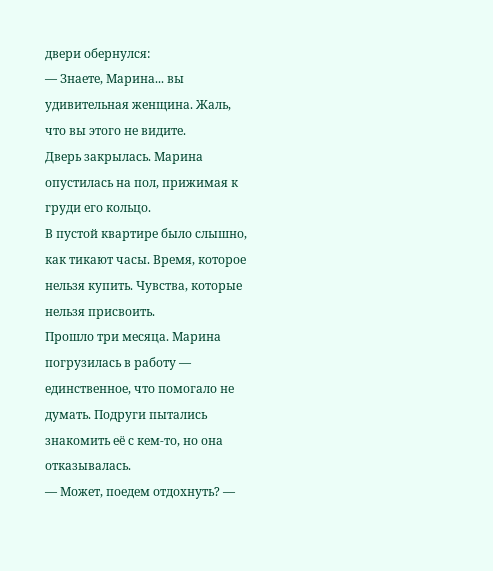двери обернулся:
— Знаете, Марина... вы удивительная женщина. Жаль, что вы этого не видите.
Дверь закрылась. Марина опустилась на пол, прижимая к груди его кольцо.
В пустой квартире было слышно, как тикают часы. Время, которое нельзя купить. Чувства, которые нельзя присвоить.
Прошло три месяца. Марина погрузилась в работу — единственное, что помогало не думать. Подруги пытались знакомить её с кем-то, но она отказывалась.
— Может, поедем отдохнуть? —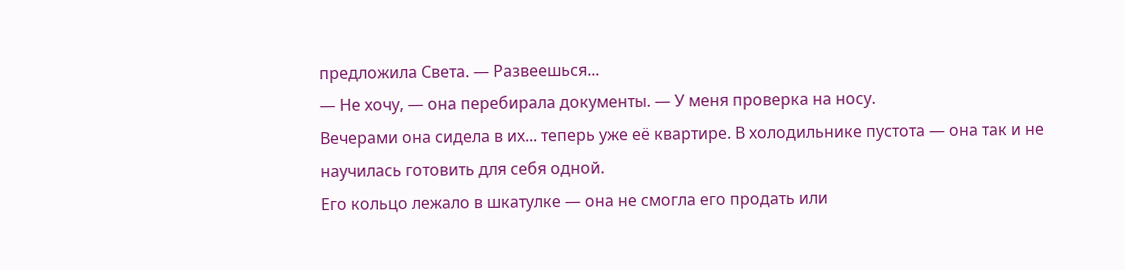предложила Света. — Развеешься...
— Не хочу, — она перебирала документы. — У меня проверка на носу.
Вечерами она сидела в их... теперь уже её квартире. В холодильнике пустота — она так и не научилась готовить для себя одной.
Его кольцо лежало в шкатулке — она не смогла его продать или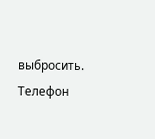выбросить.
Телефон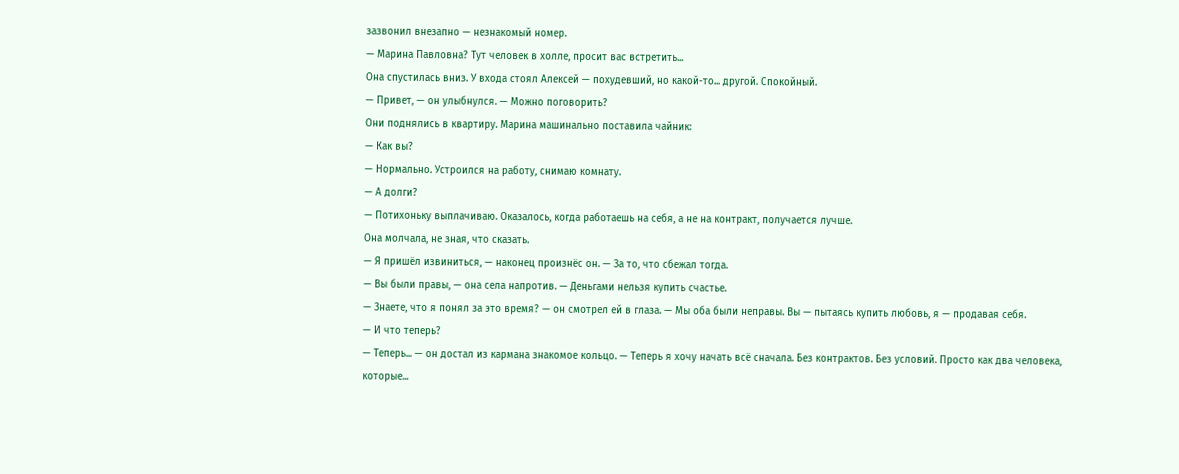зазвонил внезапно — незнакомый номер.
— Марина Павловна? Тут человек в холле, просит вас встретить...
Она спустилась вниз. У входа стоял Алексей — похудевший, но какой-то... другой. Спокойный.
— Привет, — он улыбнулся. — Можно поговорить?
Они поднялись в квартиру. Марина машинально поставила чайник:
— Как вы?
— Нормально. Устроился на работу, снимаю комнату.
— А долги?
— Потихоньку выплачиваю. Оказалось, когда работаешь на себя, а не на контракт, получается лучше.
Она молчала, не зная, что сказать.
— Я пришёл извиниться, — наконец произнёс он. — За то, что сбежал тогда.
— Вы были правы, — она села напротив. — Деньгами нельзя купить счастье.
— Знаете, что я понял за это время? — он смотрел ей в глаза. — Мы оба были неправы. Вы — пытаясь купить любовь, я — продавая себя.
— И что теперь?
— Теперь... — он достал из кармана знакомое кольцо. — Теперь я хочу начать всё сначала. Без контрактов. Без условий. Просто как два человека, которые...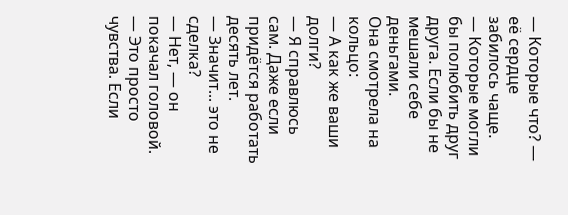— Которые что? — её сердце забилось чаще.
— Которые могли бы полюбить друг друга. Если бы не мешали себе деньгами.
Она смотрела на кольцо:
— А как же ваши долги?
— Я справлюсь сам. Даже если придётся работать десять лет.
— Значит... это не сделка?
— Нет, — он покачал головой. — Это просто чувства. Если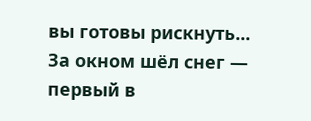вы готовы рискнуть...
За окном шёл снег — первый в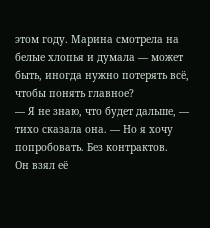этом году. Марина смотрела на белые хлопья и думала — может быть, иногда нужно потерять всё, чтобы понять главное?
— Я не знаю, что будет дальше, — тихо сказала она. — Но я хочу попробовать. Без контрактов.
Он взял её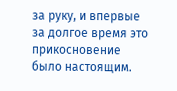за руку, и впервые за долгое время это прикосновение было настоящим.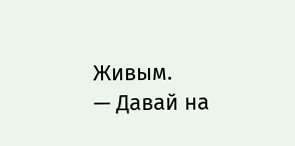Живым.
— Давай на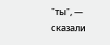"ты", — сказали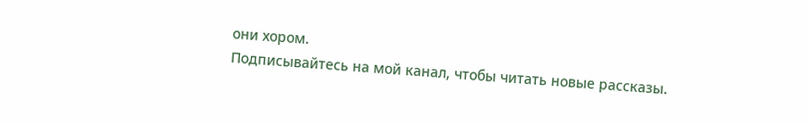они хором.
Подписывайтесь на мой канал, чтобы читать новые рассказы.